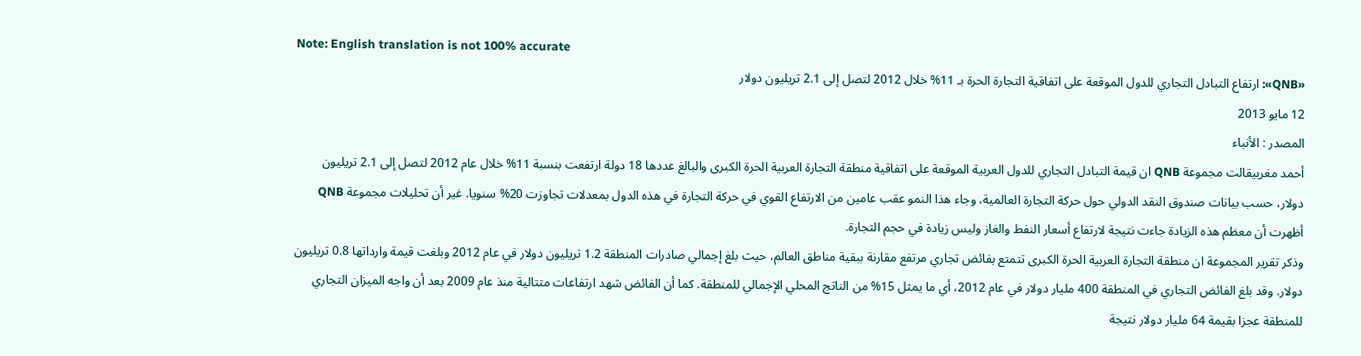Note: English translation is not 100% accurate
«QNB»: ارتفاع التبادل التجاري للدول الموقعة على اتفاقية التجارة الحرة بـ 11% خلال 2012 لتصل إلى 2.1 تريليون دولار
12 مايو 2013
المصدر : الأنباء
أحمد مغربيقالت مجموعة QNB ان قيمة التبادل التجاري للدول العربية الموقعة على اتفاقية منطقة التجارة العربية الحرة الكبرى والبالغ عددها 18 دولة ارتفعت بنسبة 11% خلال عام 2012 لتصل إلى 2.1 تريليون دولار، حسب بيانات صندوق النقد الدولي حول حركة التجارة العالمية، وجاء هذا النمو عقب عامين من الارتفاع القوي في حركة التجارة في هذه الدول بمعدلات تجاوزت 20% سنويا. غير أن تحليلات مجموعة QNB أظهرت أن معظم هذه الزيادة جاءت نتيجة لارتفاع أسعار النفط والغاز وليس زيادة في حجم التجارة.
وذكر تقرير المجموعة ان منطقة التجارة العربية الحرة الكبرى تتمتع بفائض تجاري مرتفع مقارنة ببقية مناطق العالم، حيث بلغ إجمالي صادرات المنطقة 1.2 تريليون دولار في عام 2012 وبلغت قيمة وارداتها 0.8 تريليون دولار. وقد بلغ الفائض التجاري في المنطقة 400 مليار دولار في عام 2012، أي ما يمثل 15% من الناتج المحلي الإجمالي للمنطقة. كما أن الفائض شهد ارتفاعات متتالية منذ عام 2009 بعد أن واجه الميزان التجاري للمنطقة عجزا بقيمة 64 مليار دولار نتيجة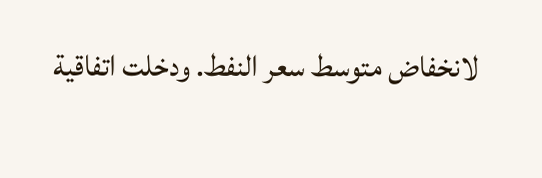لانخفاض متوسط سعر النفط. ودخلت اتفاقية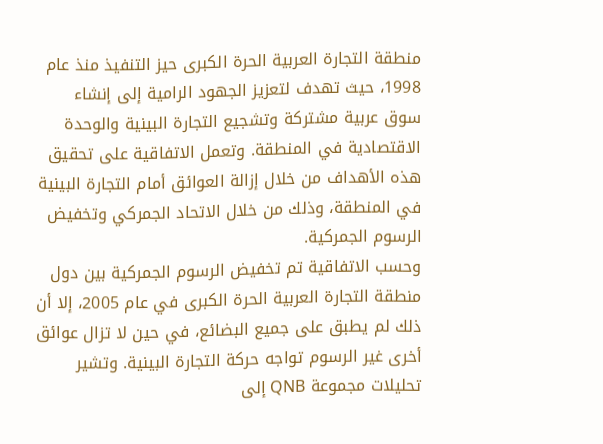منطقة التجارة العربية الحرة الكبرى حيز التنفيذ منذ عام 1998، حيث تهدف لتعزيز الجهود الرامية إلى إنشاء سوق عربية مشتركة وتشجيع التجارة البينية والوحدة الاقتصادية في المنطقة. وتعمل الاتفاقية على تحقيق هذه الأهداف من خلال إزالة العوائق أمام التجارة البينية في المنطقة، وذلك من خلال الاتحاد الجمركي وتخفيض الرسوم الجمركية.
وحسب الاتفاقية تم تخفيض الرسوم الجمركية بين دول منطقة التجارة العربية الحرة الكبرى في عام 2005، إلا أن ذلك لم يطبق على جميع البضائع، في حين لا تزال عوائق أخرى غير الرسوم تواجه حركة التجارة البينية. وتشير تحليلات مجموعة QNB إلى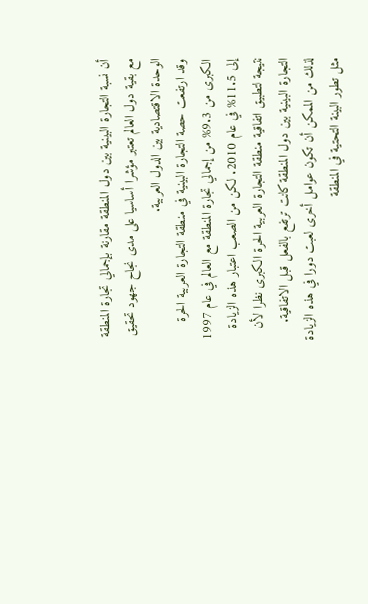أن نسبة التجارة البينية بين دول المنطقة مقارنة بإجمالي تجارة المنطقة مع بقية دول العالم تعتبر مؤشرا أساسيا على مدى نجاح جهود تحقيق الوحدة الاقتصادية بين الدول العربية.
وقد ارتفعت حصة التجارة البينية في منطقة التجارة العربية الحرة الكبرى من 9.3% من إجمالي تجارة المنطقة مع العالم في عام 1997 إلى 11.5% في عام 2010. لكن من الصعب اعتبار هذه الزيادة نتيجة لتطبيق اتفاقية منطقة التجارة العربية الحرة الكبرى نظرا لأن التجارة البينية بين دول المنطقة كانت ترتفع بالفعل قبل الاتفاقية. لذلك من الممكن أن تكون عوامل أخرى لعبت دورا في هذه الزيادة مثل تطور البينة التحتية في المنطقة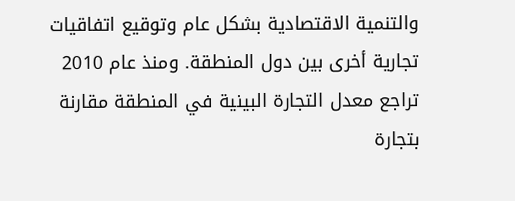والتنمية الاقتصادية بشكل عام وتوقيع اتفاقيات تجارية أخرى بين دول المنطقة. ومنذ عام 2010 تراجع معدل التجارة البينية في المنطقة مقارنة بتجارة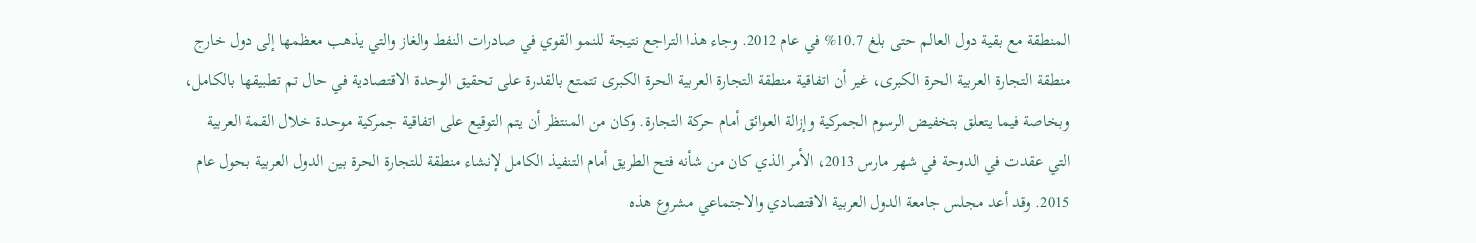المنطقة مع بقية دول العالم حتى بلغ 10.7% في عام 2012. وجاء هذا التراجع نتيجة للنمو القوي في صادرات النفط والغاز والتي يذهب معظمها إلى دول خارج منطقة التجارة العربية الحرة الكبرى، غير أن اتفاقية منطقة التجارة العربية الحرة الكبرى تتمتع بالقدرة على تحقيق الوحدة الاقتصادية في حال تم تطبيقها بالكامل، وبخاصة فيما يتعلق بتخفيض الرسوم الجمركية وإزالة العوائق أمام حركة التجارة. وكان من المنتظر أن يتم التوقيع على اتفاقية جمركية موحدة خلال القمة العربية التي عقدت في الدوحة في شهر مارس 2013، الأمر الذي كان من شأنه فتح الطريق أمام التنفيذ الكامل لإنشاء منطقة للتجارة الحرة بين الدول العربية بحول عام 2015. وقد أعد مجلس جامعة الدول العربية الاقتصادي والاجتماعي مشروع هذه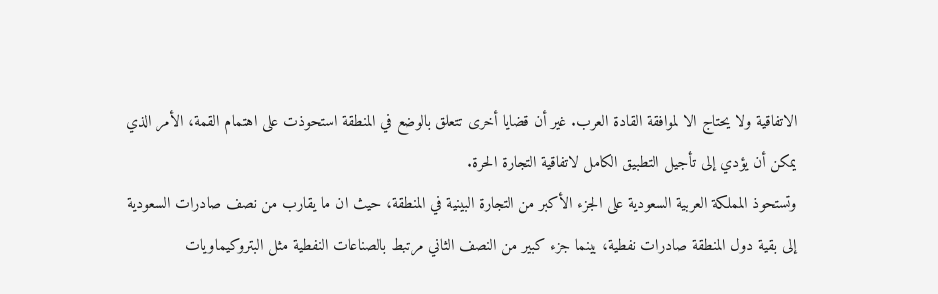الاتفاقية ولا يحتاج الا لموافقة القادة العرب. غير أن قضايا أخرى تتعلق بالوضع في المنطقة استحوذت على اهتمام القمة، الأمر الذي يمكن أن يؤدي إلى تأجيل التطبيق الكامل لاتفاقية التجارة الحرة.
وتستحوذ المملكة العربية السعودية على الجزء الأكبر من التجارة البينية في المنطقة، حيث ان ما يقارب من نصف صادرات السعودية إلى بقية دول المنطقة صادرات نفطية، بينما جزء كبير من النصف الثاني مرتبط بالصناعات النفطية مثل البتروكيماويات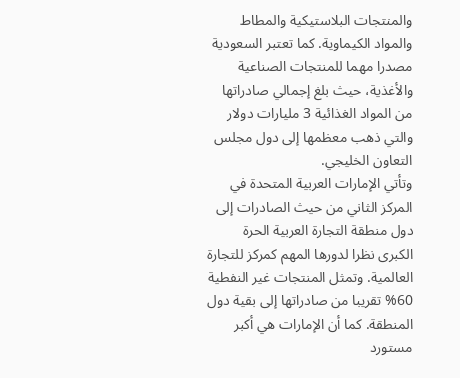والمنتجات البلاستيكية والمطاط والمواد الكيماوية. كما تعتبر السعودية مصدرا مهما للمنتجات الصناعية والأغذية، حيث بلغ إجمالي صادراتها من المواد الغذائية 3 مليارات دولار والتي ذهب معظمها إلى دول مجلس التعاون الخليجي.
وتأتي الإمارات العربية المتحدة في المركز الثاني من حيث الصادرات إلى دول منطقة التجارة العربية الحرة الكبرى نظرا لدورها المهم كمركز للتجارة العالمية. وتمثل المنتجات غير النفطية 60% تقريبا من صادراتها إلى بقية دول المنطقة. كما أن الإمارات هي أكبر مستورد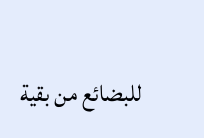للبضائع من بقية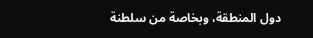دول المنطقة، وبخاصة من سلطنة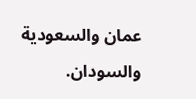عمان والسعودية والسودان.